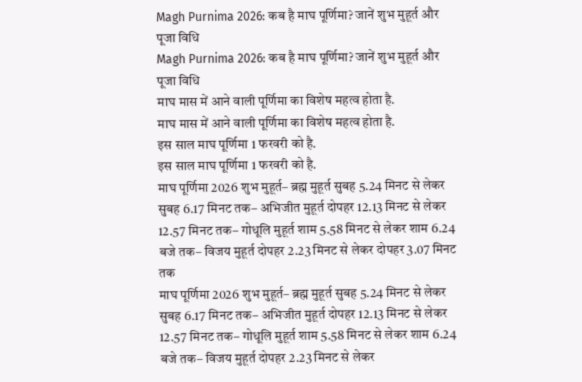Magh Purnima 2026: कब है माघ पूर्णिमा? जानें शुभ मुहूर्त और पूजा विधि
Magh Purnima 2026: कब है माघ पूर्णिमा? जानें शुभ मुहूर्त और पूजा विधि
माघ मास में आने वाली पूर्णिमा का विशेष महत्व होता है.
माघ मास में आने वाली पूर्णिमा का विशेष महत्व होता है.
इस साल माघ पूर्णिमा 1 फरवरी को है.
इस साल माघ पूर्णिमा 1 फरवरी को है.
माघ पूर्णिमा 2026 शुभ मुहूर्त– ब्रह्म मुहूर्त सुबह 5.24 मिनट से लेकर सुबह 6.17 मिनट तक– अभिजीत मुहूर्त दोपहर 12.13 मिनट से लेकर 12.57 मिनट तक– गोधूलि मुहूर्त शाम 5.58 मिनट से लेकर शाम 6.24 बजे तक– विजय मुहूर्त दोपहर 2.23 मिनट से लेकर दोपहर 3.07 मिनट तक
माघ पूर्णिमा 2026 शुभ मुहूर्त– ब्रह्म मुहूर्त सुबह 5.24 मिनट से लेकर सुबह 6.17 मिनट तक– अभिजीत मुहूर्त दोपहर 12.13 मिनट से लेकर 12.57 मिनट तक– गोधूलि मुहूर्त शाम 5.58 मिनट से लेकर शाम 6.24 बजे तक– विजय मुहूर्त दोपहर 2.23 मिनट से लेकर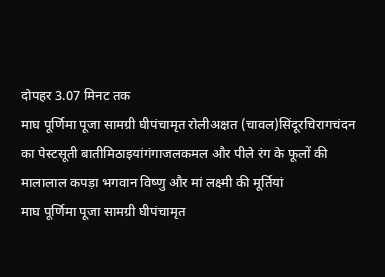दोपहर 3.07 मिनट तक
माघ पूर्णिमा पूजा सामग्री घीपंचामृत रोलीअक्षत (चावल)सिंदूरचिरागचंदन का पेस्टसूती बातीमिठाइयांगंगाजलकमल और पीले रंग के फूलों की मालालाल कपड़ा भगवान विष्णु और मां लक्ष्मी की मूर्तियां
माघ पूर्णिमा पूजा सामग्री घीपंचामृत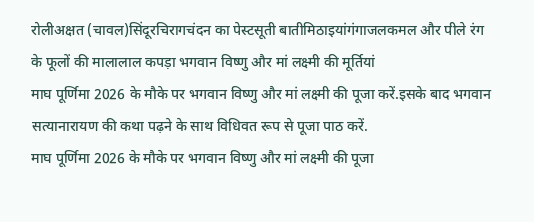रोलीअक्षत (चावल)सिंदूरचिरागचंदन का पेस्टसूती बातीमिठाइयांगंगाजलकमल और पीले रंग के फूलों की मालालाल कपड़ा भगवान विष्णु और मां लक्ष्मी की मूर्तियां
माघ पूर्णिमा 2026 के मौके पर भगवान विष्णु और मां लक्ष्मी की पूजा करें.इसके बाद भगवान सत्यानारायण की कथा पढ़ने के साथ विधिवत रूप से पूजा पाठ करें.
माघ पूर्णिमा 2026 के मौके पर भगवान विष्णु और मां लक्ष्मी की पूजा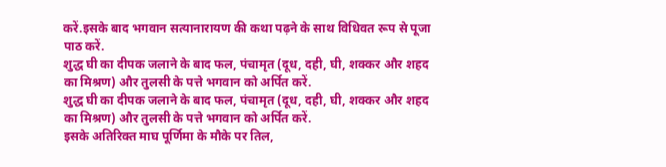करें.इसके बाद भगवान सत्यानारायण की कथा पढ़ने के साथ विधिवत रूप से पूजा पाठ करें.
शुद्ध घी का दीपक जलाने के बाद फल, पंचामृत (दूध, दही, घी, शक्कर और शहद का मिश्रण) और तुलसी के पत्ते भगवान को अर्पित करें.
शुद्ध घी का दीपक जलाने के बाद फल, पंचामृत (दूध, दही, घी, शक्कर और शहद का मिश्रण) और तुलसी के पत्ते भगवान को अर्पित करें.
इसके अतिरिक्त माघ पूर्णिमा के मौके पर तिल,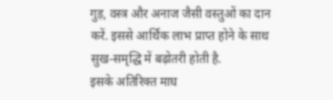गुड़, वस्त्र और अनाज जैसी वस्तुओं का दान करें. इससे आर्थिक लाभ प्राप्त होने के साथ सुख-समृद्धि में बढ़ोतरी होती है.
इसके अतिरिक्त माघ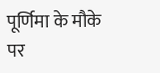पूर्णिमा के मौके पर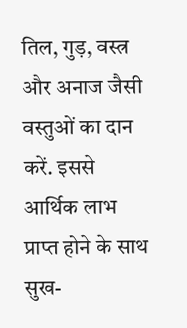तिल, गुड़, वस्त्र और अनाज जैसी वस्तुओं का दान करें. इससे आर्थिक लाभ प्राप्त होने के साथ सुख-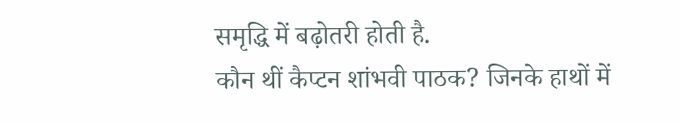समृद्धि में बढ़ोतरी होती है.
कौन थीं कैप्टन शांभवी पाठक? जिनके हाथों में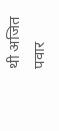थी अजित पवार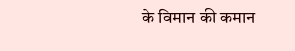के विमान की कमान